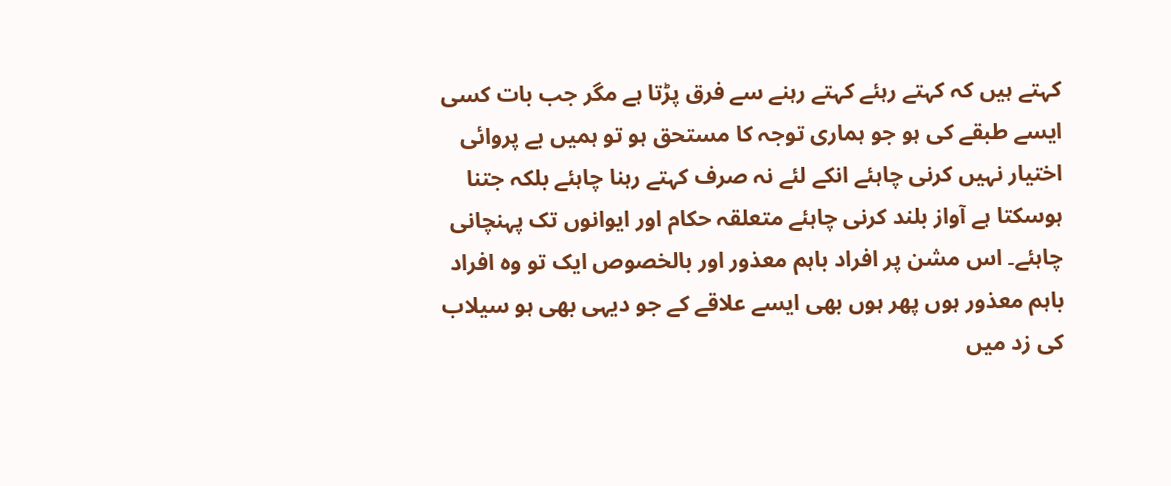کہتے ہیں کہ کہتے رہئے کہتے رہنے سے فرق پڑتا ہے مگر جب بات کسی ایسے طبقے کی ہو جو ہماری توجہ کا مستحق ہو تو ہمیں بے پروائی اختیار نہیں کرنی چاہئے انکے لئے نہ صرف کہتے رہنا چاہئے بلکہ جتنا ہوسکتا ہے آواز بلند کرنی چاہئے متعلقہ حکام اور ایوانوں تک پہنچانی چاہئے۔ اس مشن پر افراد باہم معذور اور بالخصوص ایک تو وہ افراد باہم معذور ہوں پھر ہوں بھی ایسے علاقے کے جو دیہی بھی ہو سیلاب کی زد میں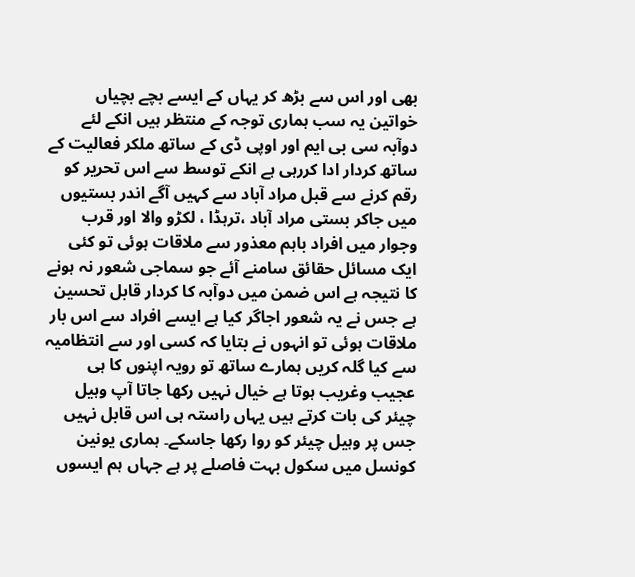بھی اور اس سے بڑھ کر یہاں کے ایسے بچے بچیاں خواتین یہ سب ہماری توجہ کے منتظر ہیں انکے لئے دوآبہ سی بی ایم اور اوپی ڈی کے ساتھ ملکر فعالیت کے ساتھ کردار ادا کررہی ہے انکے توسط سے اس تحریر کو رقم کرنے سے قبل مراد آباد سے کہیں آگے اندر بستیوں میں جاکر بستی مراد آباد ،ترہڈا ، لکڑو والا اور قرب وجوار میں افراد باہم معذور سے ملاقات ہوئی تو کئی ایک مسائل حقائق سامنے آئے جو سماجی شعور نہ ہونے کا نتیجہ ہے اس ضمن میں دوآبہ کا کردار قابل تحسین ہے جس نے یہ شعور اجاگر کیا ہے ایسے افراد سے اس بار ملاقات ہوئی تو انہوں نے بتایا کہ کسی اور سے انتظامیہ سے کیا گلہ کریں ہمارے ساتھ تو رویہ اپنوں کا ہی عجیب وغریب ہوتا ہے خیال نہیں رکھا جاتا آپ وہیل چیئر کی بات کرتے ہیں یہاں راستہ ہی اس قابل نہیں جس پر وہیل چیئر کو روا رکھا جاسکے۔ ہماری یونین کونسل میں سکول بہت فاصلے پر ہے جہاں ہم ایسوں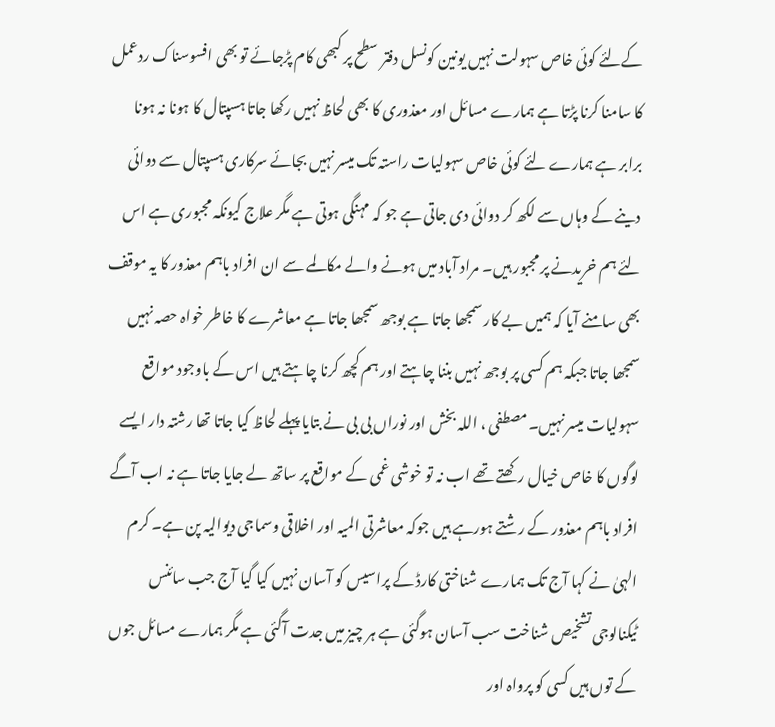کےلئے کوئی خاص سہولت نہیں یونین کونسل دفتر سطح پر کبھی کام پڑجائے تو بھی افسوسناک ردعمل کا سامنا کرنا پڑتا ہے ہمارے مسائل اور معذوری کا بھی لحاظ نہیں رکھا جاتا ہسپتال کا ہونا نہ ہونا برابر ہے ہمارے لئے کوئی خاص سہولیات راستہ تک میسر نہیں بجائے سرکاری ہسپتال سے دوائی دینے کے وہاں سے لکھ کر دوائی دی جاتی ہے جو کہ مہنگی ہوتی ہے مگر علاج کیونکہ مجبوری ہے اس لئے ہم خریدنے پر مجبور ہیں۔ مراد آباد میں ہونے والے مکالمے سے ان افراد باہم معذور کا یہ موقف بھی سامنے آیا کہ ہمیں بے کار سمجھا جاتا ہے بوجھ سمجھا جاتا ہے معاشرے کا خاطر خواہ حصہ نہیں سمجھا جاتا جبکہ ہم کسی پر بوجھ نہیں بننا چاہتے اور ہم کچھ کرنا چاہتے ہیں اس کے باوجود مواقع سہولیات میسر نہیں۔مصطفی ، اللہ بخش اور نوراں بی بی نے بتایا پہلے لحاظ کیا جاتا تھا رشتہ دار ایسے لوگوں کا خاص خیال رکھتے تھے اب نہ تو خوشی غمی کے مواقع پر ساتھ لے جایا جاتا ہے نہ اب آگے افراد باہم معذور کے رشتے ہورہے ہیں جوکہ معاشرتی المیہ اور اخلاقی وسماجی دیوالیہ پن ہے۔ کرم الہیٰ نے کہا آج تک ہمارے شناختی کارڈ کے پراسیس کو آسان نہیں کیا گیا آج جب سائنس ٹیکنالوجی تشخیص شناخت سب آسان ہوگئی ہے ہر چیز میں جدت آگئی ہے مگر ہمارے مسائل جوں کے توں ہیں کسی کو پرواہ اور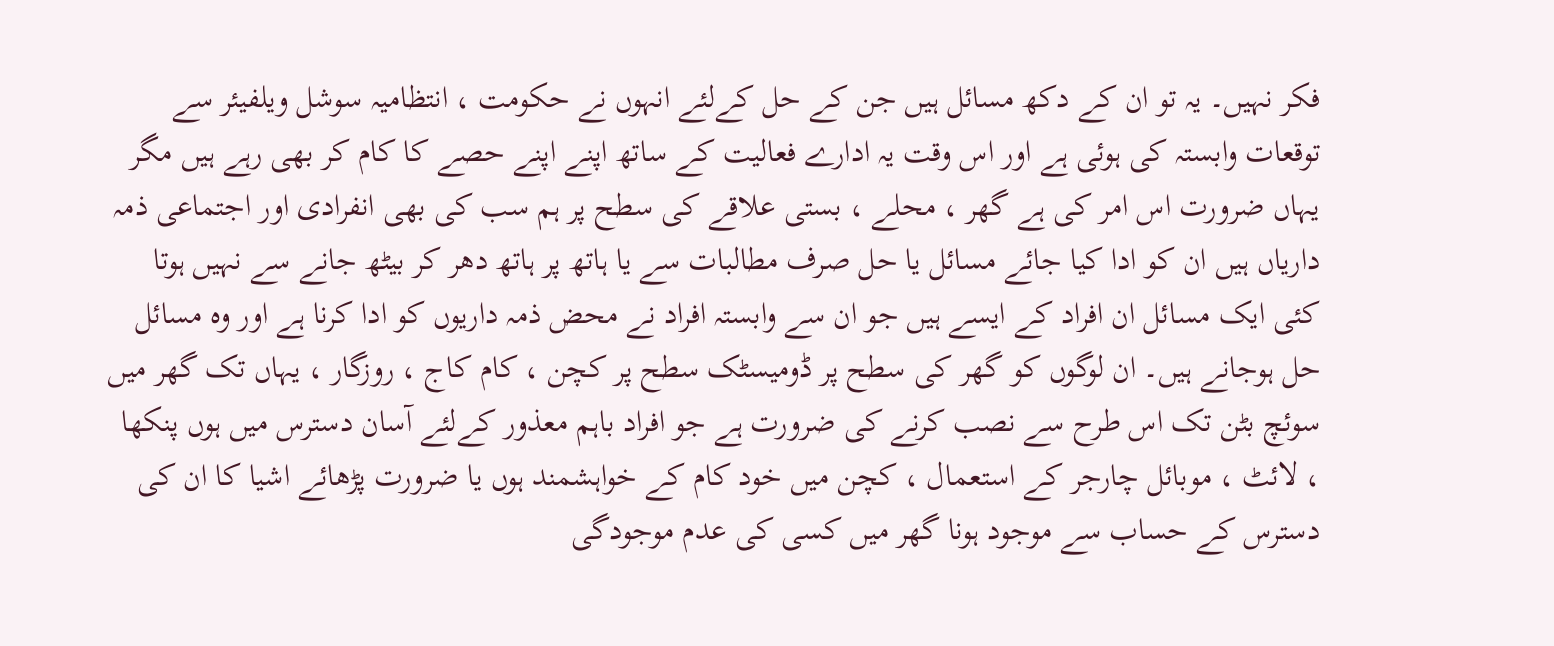فکر نہیں۔ یہ تو ان کے دکھ مسائل ہیں جن کے حل کےلئے انہوں نے حکومت ، انتظامیہ سوشل ویلفیئر سے توقعات وابستہ کی ہوئی ہے اور اس وقت یہ ادارے فعالیت کے ساتھ اپنے اپنے حصے کا کام کر بھی رہے ہیں مگر یہاں ضرورت اس امر کی ہے گھر ، محلے ، بستی علاقے کی سطح پر ہم سب کی بھی انفرادی اور اجتماعی ذمہ داریاں ہیں ان کو ادا کیا جائے مسائل یا حل صرف مطالبات سے یا ہاتھ پر ہاتھ دھر کر بیٹھ جانے سے نہیں ہوتا کئی ایک مسائل ان افراد کے ایسے ہیں جو ان سے وابستہ افراد نے محض ذمہ داریوں کو ادا کرنا ہے اور وہ مسائل حل ہوجانے ہیں۔ ان لوگوں کو گھر کی سطح پر ڈومیسٹک سطح پر کچن ، کام کاج ، روزگار ، یہاں تک گھر میں سوئچ بٹن تک اس طرح سے نصب کرنے کی ضرورت ہے جو افراد باہم معذور کےلئے آسان دسترس میں ہوں پنکھا ، لائٹ ، موبائل چارجر کے استعمال ، کچن میں خود کام کے خواہشمند ہوں یا ضرورت پڑھائے اشیا کا ان کی دسترس کے حساب سے موجود ہونا گھر میں کسی کی عدم موجودگی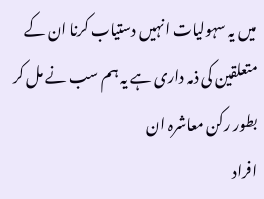میں یہ سہولیات انہیں دستیاب کرنا ان کے متعلقین کی ذمہ داری ہے یہ ہم سب نے مل کر بطور رکن معاشرہ ان
افراد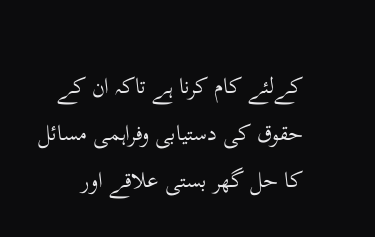کےلئے کام کرنا ہے تاکہ ان کے حقوق کی دستیابی وفراہمی مسائل کا حل گھر بستی علاقے اور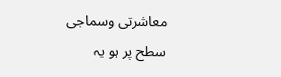معاشرتی وسماجی سطح پر ہو یہ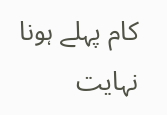کام پہلے ہونا نہایت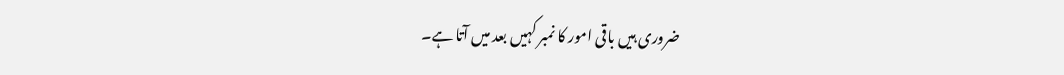ضروری ہیں باقی امور کا نمبر کہیں بعد میں آتا ہے۔